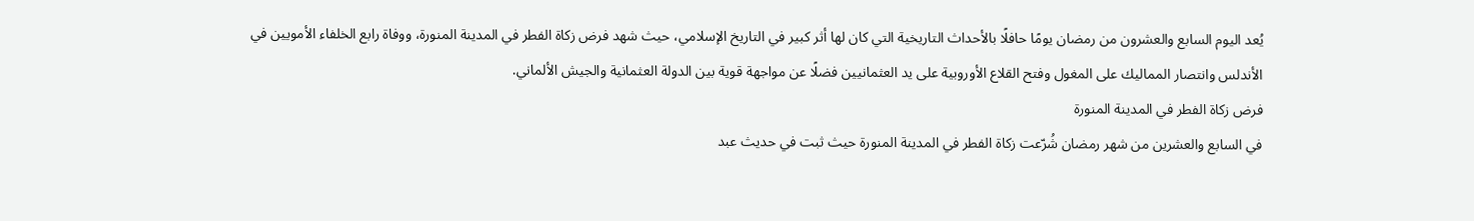يُعد اليوم السابع والعشرون من رمضان يومًا حافلًا بالأحداث التاريخية التي كان لها أثر كبير في التاريخ الإسلامي، حيث شهد فرض زكاة الفطر في المدينة المنورة، ووفاة رابع الخلفاء الأمويين في الأندلس وانتصار المماليك على المغول وفتح القلاع الأوروبية على يد العثمانيين فضلًا عن مواجهة قوية بين الدولة العثمانية والجيش الألماني.
فرض زكاة الفطر في المدينة المنورة
في السابع والعشرين من شهر رمضان شُرّعت زكاة الفطر في المدينة المنورة حيث ثبت في حديث عبد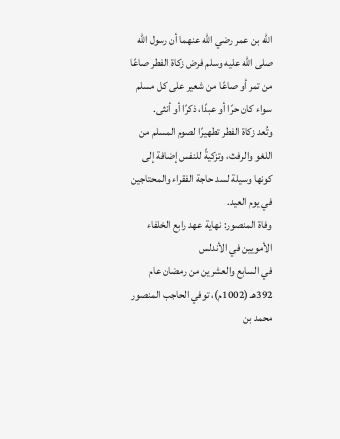الله بن عمر رضي الله عنهما أن رسول الله صلى الله عليه وسلم فرض زكاة الفطر صاعًا من تمر أو صاعًا من شعير على كل مسلم سواء كان حرًا أو عبدًا، ذكرًا أو أنثى.
وتُعد زكاة الفطر تطهيرًا لصوم المسلم من اللغو والرفث، وتزكيةً للنفس إضافة إلى كونها وسيلة لسد حاجة الفقراء والمحتاجين في يوم العيد.
وفاة المنصور: نهاية عهد رابع الخلفاء الأمويين في الأندلس
في السابع والعشرين من رمضان عام 392هـ (1002م)، توفي الحاجب المنصور محمد بن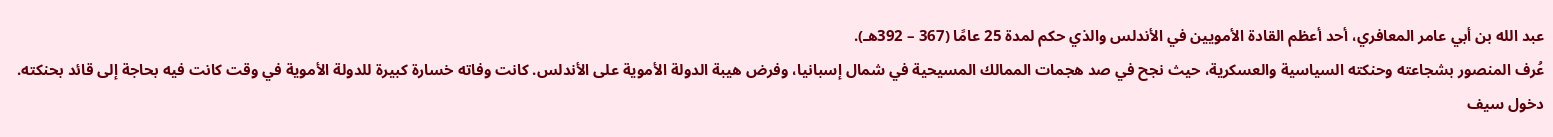عبد الله بن أبي عامر المعافري، أحد أعظم القادة الأمويين في الأندلس والذي حكم لمدة 25 عامًا (367 – 392هـ).
عُرف المنصور بشجاعته وحنكته السياسية والعسكرية، حيث نجح في صد هجمات الممالك المسيحية في شمال إسبانيا، وفرض هيبة الدولة الأموية على الأندلس. كانت وفاته خسارة كبيرة للدولة الأموية في وقت كانت فيه بحاجة إلى قائد بحنكته.
دخول سيف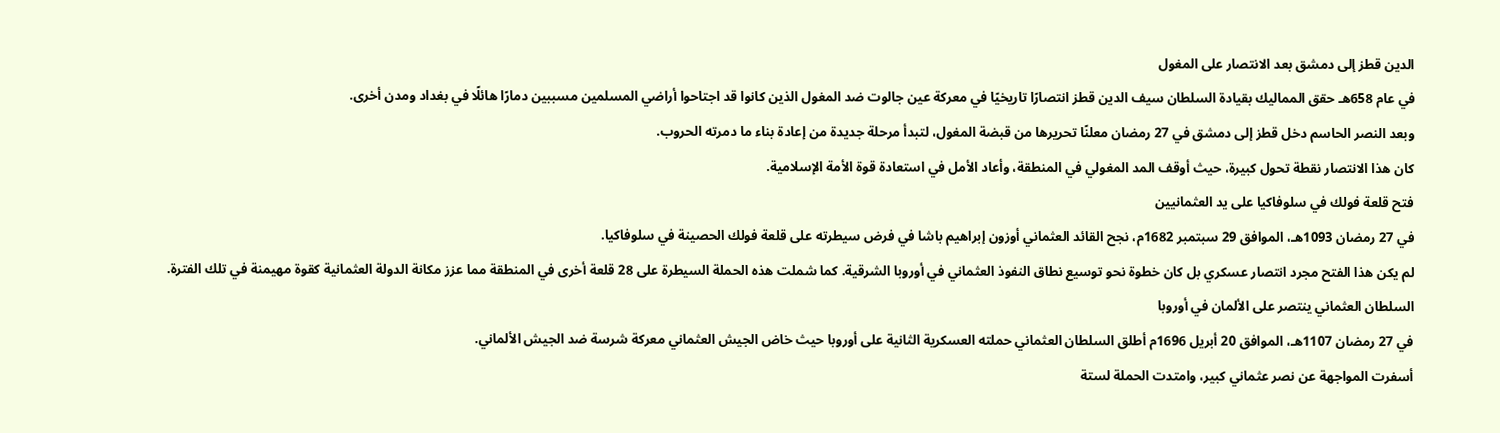الدين قطز إلى دمشق بعد الانتصار على المغول
في عام 658هـ حقق المماليك بقيادة السلطان سيف الدين قطز انتصارًا تاريخيًا في معركة عين جالوت ضد المغول الذين كانوا قد اجتاحوا أراضي المسلمين مسببين دمارًا هائلًا في بغداد ومدن أخرى.
وبعد النصر الحاسم دخل قطز إلى دمشق في 27 رمضان معلنًا تحريرها من قبضة المغول، لتبدأ مرحلة جديدة من إعادة بناء ما دمرته الحروب.
كان هذا الانتصار نقطة تحول كبيرة، حيث أوقف المد المغولي في المنطقة، وأعاد الأمل في استعادة قوة الأمة الإسلامية.
فتح قلعة فولك في سلوفاكيا على يد العثمانيين
في 27 رمضان 1093هـ، الموافق 29 سبتمبر 1682م، نجح القائد العثماني أوزون إبراهيم باشا في فرض سيطرته على قلعة فولك الحصينة في سلوفاكيا.
لم يكن هذا الفتح مجرد انتصار عسكري بل كان خطوة نحو توسيع نطاق النفوذ العثماني في أوروبا الشرقية. كما شملت هذه الحملة السيطرة على 28 قلعة أخرى في المنطقة مما عزز مكانة الدولة العثمانية كقوة مهيمنة في تلك الفترة.
السلطان العثماني ينتصر على الألمان في أوروبا
في 27 رمضان 1107هـ، الموافق 20 أبريل 1696م أطلق السلطان العثماني حملته العسكرية الثانية على أوروبا حيث خاض الجيش العثماني معركة شرسة ضد الجيش الألماني.
أسفرت المواجهة عن نصر عثماني كبير، وامتدت الحملة لستة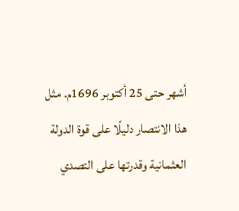أشهر حتى 25 أكتوبر 1696م. مثل هذا الانتصار دليلًا على قوة الدولة العثمانية وقدرتها على التصدي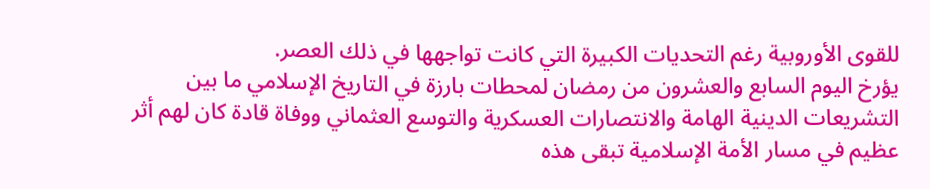للقوى الأوروبية رغم التحديات الكبيرة التي كانت تواجهها في ذلك العصر.
يؤرخ اليوم السابع والعشرون من رمضان لمحطات بارزة في التاريخ الإسلامي ما بين التشريعات الدينية الهامة والانتصارات العسكرية والتوسع العثماني ووفاة قادة كان لهم أثر عظيم في مسار الأمة الإسلامية تبقى هذه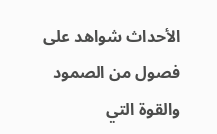الأحداث شواهد على فصول من الصمود والقوة التي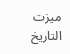ميزت التاريخ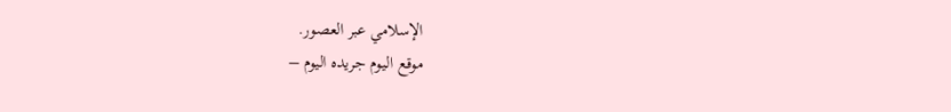الإسلامي عبر العصور.
موقع اليوم جريده اليوم –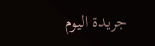جريدة اليوم